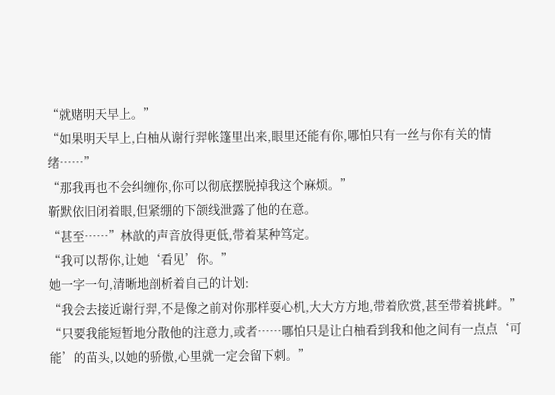“就赌明天早上。”
“如果明天早上,白柚从谢行羿帐篷里出来,眼里还能有你,哪怕只有一丝与你有关的情绪……”
“那我再也不会纠缠你,你可以彻底摆脱掉我这个麻烦。”
靳默依旧闭着眼,但紧绷的下颌线泄露了他的在意。
“甚至……”林歆的声音放得更低,带着某种笃定。
“我可以帮你,让她‘看见’你。”
她一字一句,清晰地剖析着自己的计划:
“我会去接近谢行羿,不是像之前对你那样耍心机,大大方方地,带着欣赏,甚至带着挑衅。”
“只要我能短暂地分散他的注意力,或者……哪怕只是让白柚看到我和他之间有一点点‘可能’的苗头,以她的骄傲,心里就一定会留下刺。”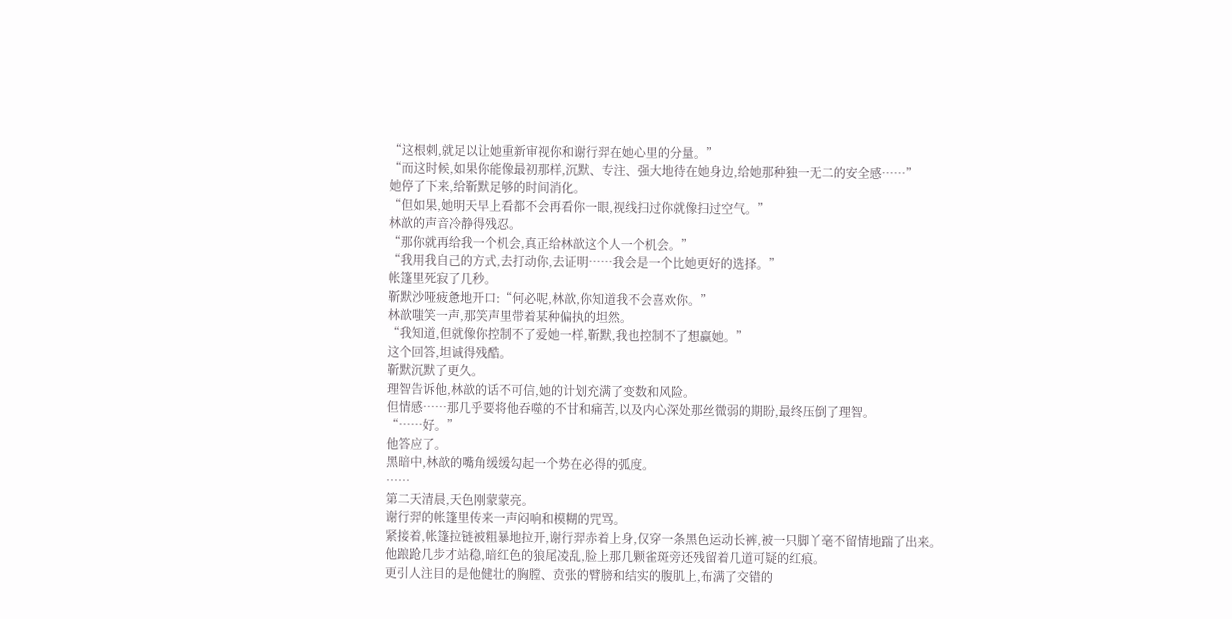“这根刺,就足以让她重新审视你和谢行羿在她心里的分量。”
“而这时候,如果你能像最初那样,沉默、专注、强大地待在她身边,给她那种独一无二的安全感……”
她停了下来,给靳默足够的时间消化。
“但如果,她明天早上看都不会再看你一眼,视线扫过你就像扫过空气。”
林歆的声音冷静得残忍。
“那你就再给我一个机会,真正给林歆这个人一个机会。”
“我用我自己的方式,去打动你,去证明……我会是一个比她更好的选择。”
帐篷里死寂了几秒。
靳默沙哑疲惫地开口:“何必呢,林歆,你知道我不会喜欢你。”
林歆嗤笑一声,那笑声里带着某种偏执的坦然。
“我知道,但就像你控制不了爱她一样,靳默,我也控制不了想赢她。”
这个回答,坦诚得残酷。
靳默沉默了更久。
理智告诉他,林歆的话不可信,她的计划充满了变数和风险。
但情感……那几乎要将他吞噬的不甘和痛苦,以及内心深处那丝微弱的期盼,最终压倒了理智。
“……好。”
他答应了。
黑暗中,林歆的嘴角缓缓勾起一个势在必得的弧度。
……
第二天清晨,天色刚蒙蒙亮。
谢行羿的帐篷里传来一声闷响和模糊的咒骂。
紧接着,帐篷拉链被粗暴地拉开,谢行羿赤着上身,仅穿一条黑色运动长裤,被一只脚丫毫不留情地踹了出来。
他踉跄几步才站稳,暗红色的狼尾凌乱,脸上那几颗雀斑旁还残留着几道可疑的红痕。
更引人注目的是他健壮的胸膛、贲张的臂膀和结实的腹肌上,布满了交错的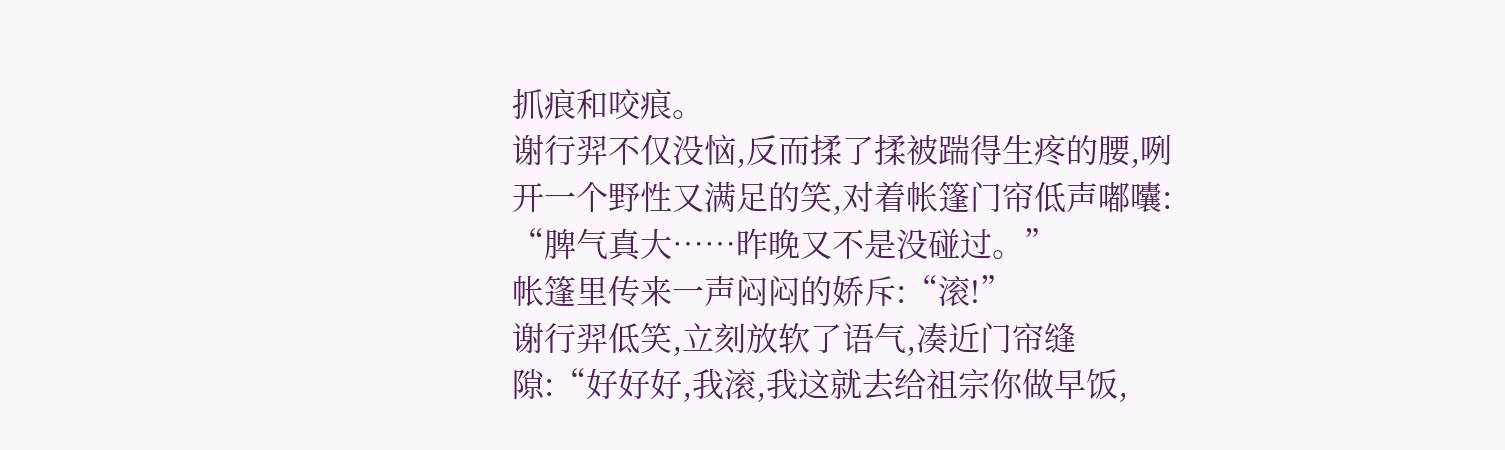抓痕和咬痕。
谢行羿不仅没恼,反而揉了揉被踹得生疼的腰,咧开一个野性又满足的笑,对着帐篷门帘低声嘟囔:
“脾气真大……昨晚又不是没碰过。”
帐篷里传来一声闷闷的娇斥:“滚!”
谢行羿低笑,立刻放软了语气,凑近门帘缝隙:“好好好,我滚,我这就去给祖宗你做早饭,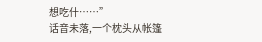想吃什……”
话音未落,一个枕头从帐篷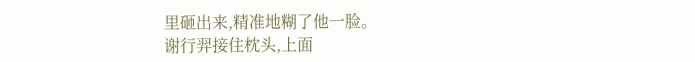里砸出来,精准地糊了他一脸。
谢行羿接住枕头,上面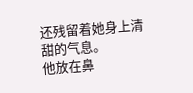还残留着她身上清甜的气息。
他放在鼻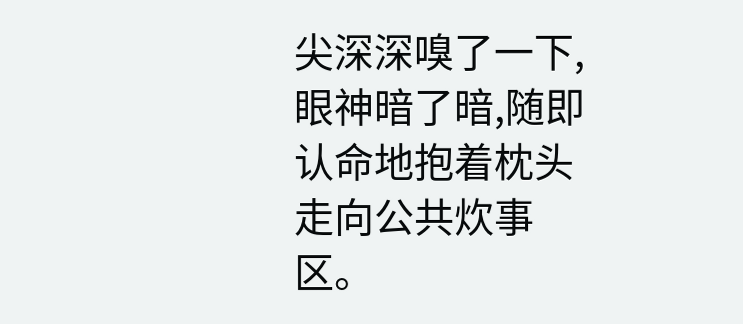尖深深嗅了一下,眼神暗了暗,随即认命地抱着枕头走向公共炊事区。